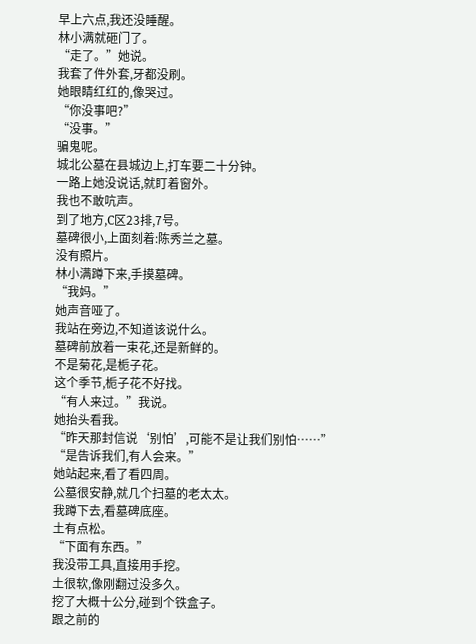早上六点,我还没睡醒。
林小满就砸门了。
“走了。”她说。
我套了件外套,牙都没刷。
她眼睛红红的,像哭过。
“你没事吧?”
“没事。”
骗鬼呢。
城北公墓在县城边上,打车要二十分钟。
一路上她没说话,就盯着窗外。
我也不敢吭声。
到了地方,C区23排,7号。
墓碑很小,上面刻着:陈秀兰之墓。
没有照片。
林小满蹲下来,手摸墓碑。
“我妈。”
她声音哑了。
我站在旁边,不知道该说什么。
墓碑前放着一束花,还是新鲜的。
不是菊花,是栀子花。
这个季节,栀子花不好找。
“有人来过。”我说。
她抬头看我。
“昨天那封信说‘别怕’,可能不是让我们别怕……”
“是告诉我们,有人会来。”
她站起来,看了看四周。
公墓很安静,就几个扫墓的老太太。
我蹲下去,看墓碑底座。
土有点松。
“下面有东西。”
我没带工具,直接用手挖。
土很软,像刚翻过没多久。
挖了大概十公分,碰到个铁盒子。
跟之前的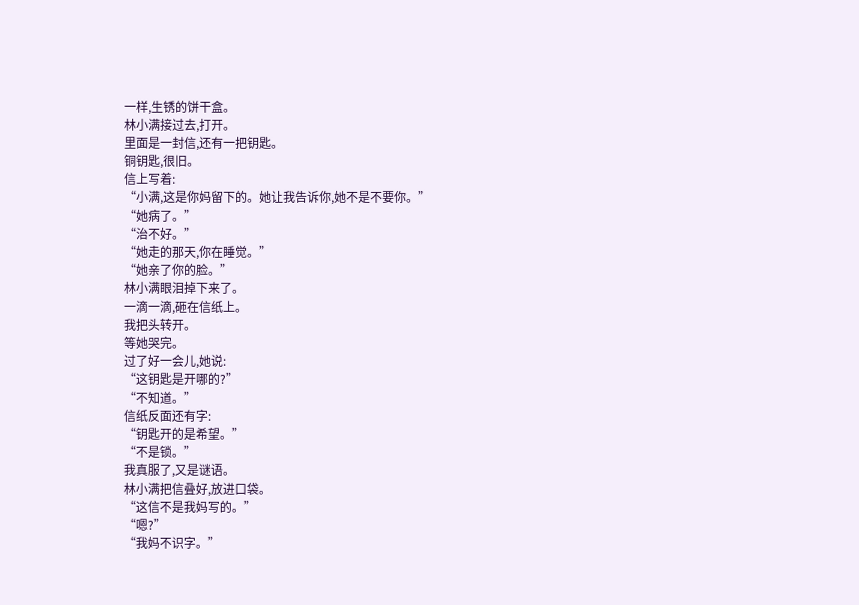一样,生锈的饼干盒。
林小满接过去,打开。
里面是一封信,还有一把钥匙。
铜钥匙,很旧。
信上写着:
“小满,这是你妈留下的。她让我告诉你,她不是不要你。”
“她病了。”
“治不好。”
“她走的那天,你在睡觉。”
“她亲了你的脸。”
林小满眼泪掉下来了。
一滴一滴,砸在信纸上。
我把头转开。
等她哭完。
过了好一会儿,她说:
“这钥匙是开哪的?”
“不知道。”
信纸反面还有字:
“钥匙开的是希望。”
“不是锁。”
我真服了,又是谜语。
林小满把信叠好,放进口袋。
“这信不是我妈写的。”
“嗯?”
“我妈不识字。”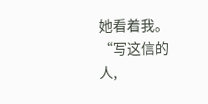她看着我。
“写这信的人,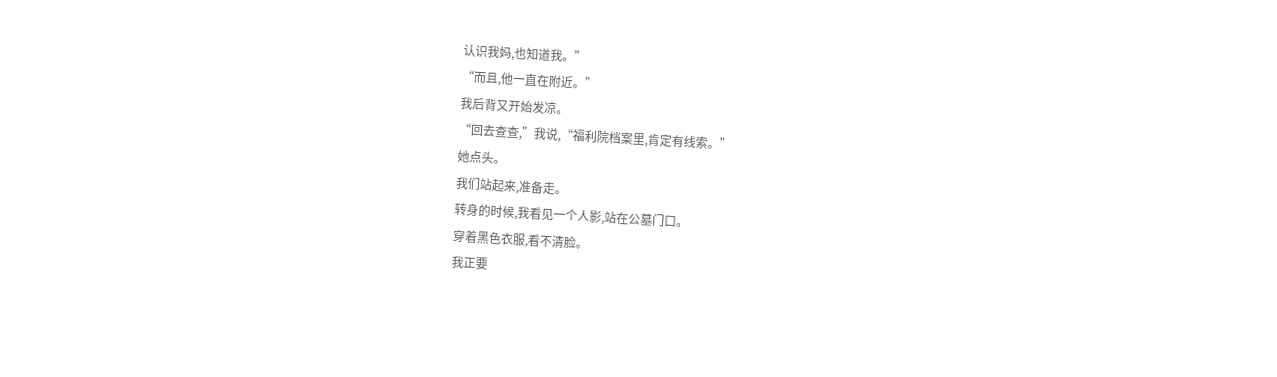认识我妈,也知道我。”
“而且,他一直在附近。”
我后背又开始发凉。
“回去查查,”我说,“福利院档案里,肯定有线索。”
她点头。
我们站起来,准备走。
转身的时候,我看见一个人影,站在公墓门口。
穿着黑色衣服,看不清脸。
我正要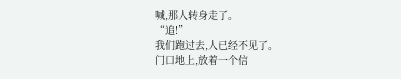喊,那人转身走了。
“追!”
我们跑过去,人已经不见了。
门口地上,放着一个信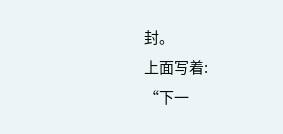封。
上面写着:
“下一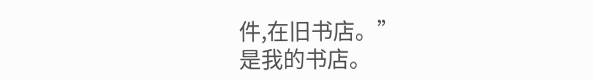件,在旧书店。”
是我的书店。